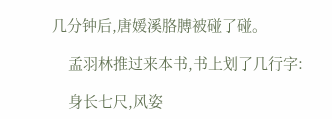几分钟后,唐媛溪胳膊被碰了碰。

    孟羽林推过来本书,书上划了几行字:

    身长七尺,风姿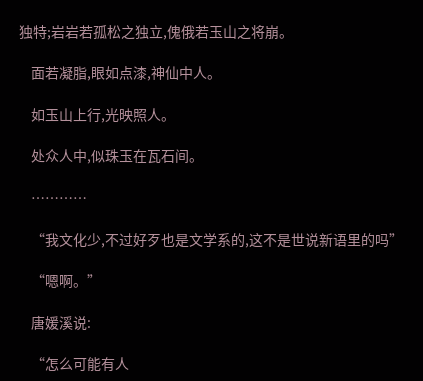独特;岩岩若孤松之独立,傀俄若玉山之将崩。

    面若凝脂,眼如点漆,神仙中人。

    如玉山上行,光映照人。

    处众人中,似珠玉在瓦石间。

    …………

    “我文化少,不过好歹也是文学系的,这不是世说新语里的吗”

    “嗯啊。”

    唐媛溪说:

    “怎么可能有人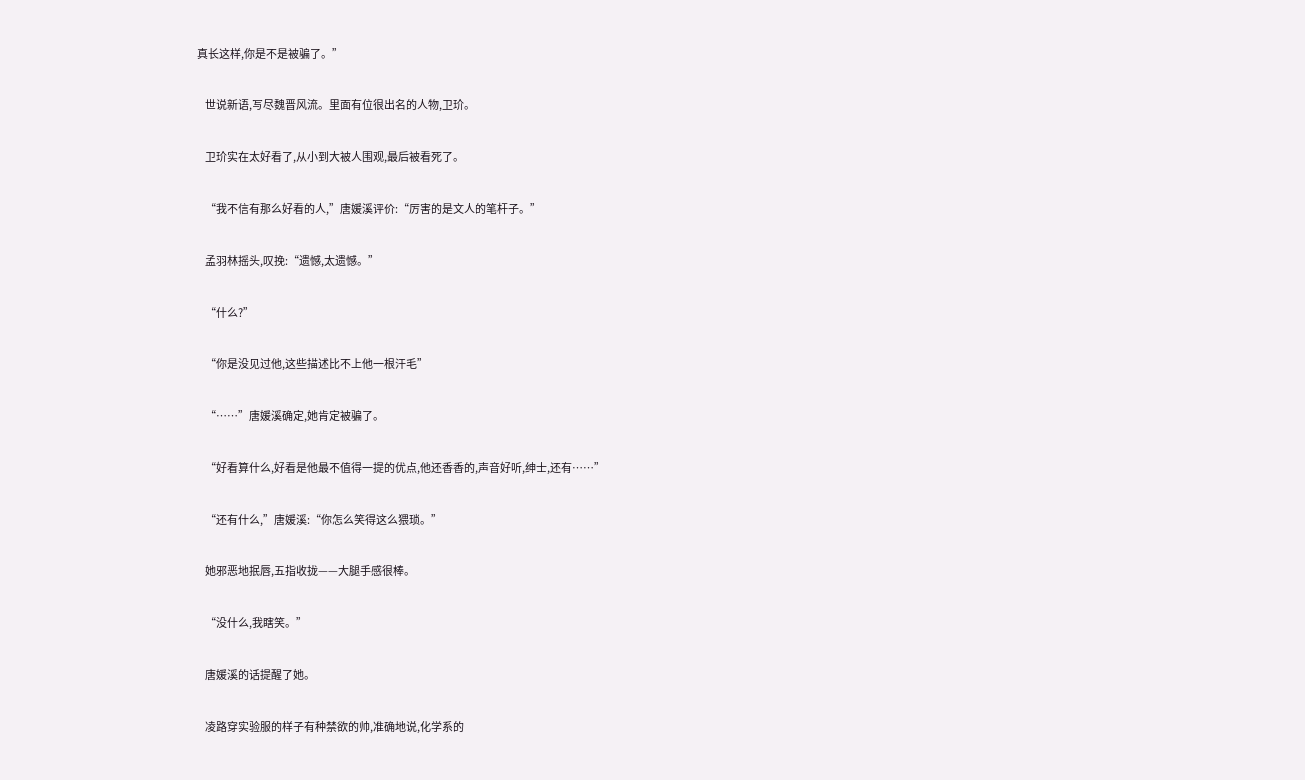真长这样,你是不是被骗了。”

    世说新语,写尽魏晋风流。里面有位很出名的人物,卫玠。

    卫玠实在太好看了,从小到大被人围观,最后被看死了。

    “我不信有那么好看的人,”唐媛溪评价:“厉害的是文人的笔杆子。”

    孟羽林摇头,叹挽:“遗憾,太遗憾。”

    “什么?”

    “你是没见过他,这些描述比不上他一根汗毛”

    “……”唐媛溪确定,她肯定被骗了。

    “好看算什么,好看是他最不值得一提的优点,他还香香的,声音好听,绅士,还有……”

    “还有什么,”唐媛溪:“你怎么笑得这么猥琐。”

    她邪恶地抿唇,五指收拢——大腿手感很棒。

    “没什么,我瞎笑。”

    唐媛溪的话提醒了她。

    凌路穿实验服的样子有种禁欲的帅,准确地说,化学系的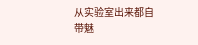从实验室出来都自带魅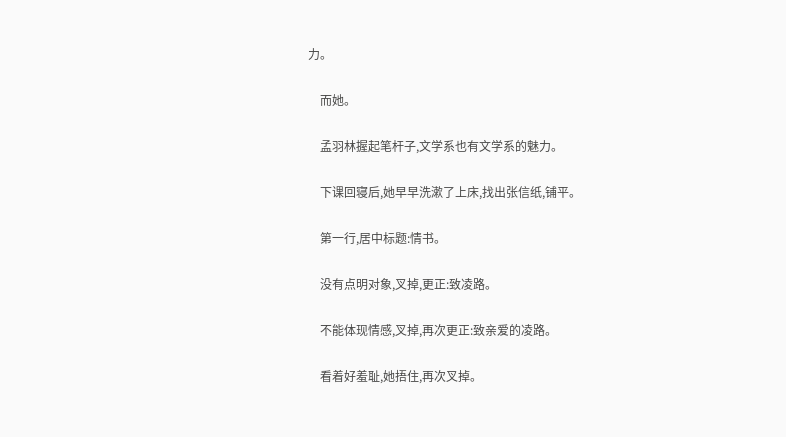力。

    而她。

    孟羽林握起笔杆子,文学系也有文学系的魅力。

    下课回寝后,她早早洗漱了上床,找出张信纸,铺平。

    第一行,居中标题:情书。

    没有点明对象,叉掉,更正:致凌路。

    不能体现情感,叉掉,再次更正:致亲爱的凌路。

    看着好羞耻,她捂住,再次叉掉。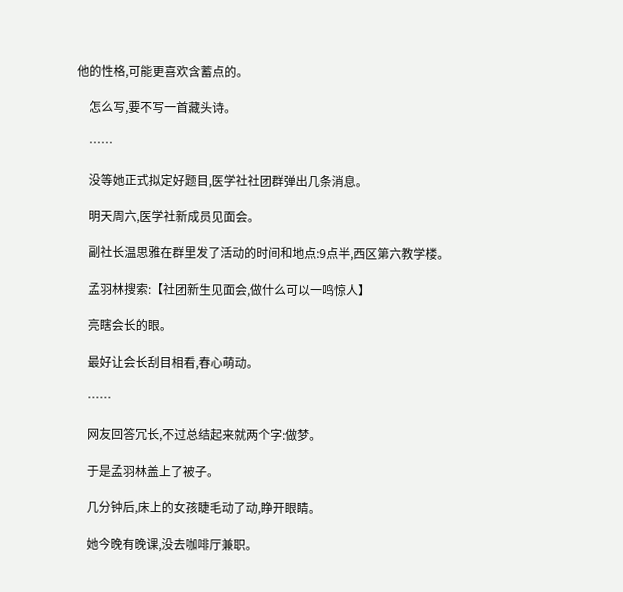他的性格,可能更喜欢含蓄点的。

    怎么写,要不写一首藏头诗。

    ……

    没等她正式拟定好题目,医学社社团群弹出几条消息。

    明天周六,医学社新成员见面会。

    副社长温思雅在群里发了活动的时间和地点:9点半,西区第六教学楼。

    孟羽林搜索:【社团新生见面会,做什么可以一鸣惊人】

    亮瞎会长的眼。

    最好让会长刮目相看,春心萌动。

    ……

    网友回答冗长,不过总结起来就两个字:做梦。

    于是孟羽林盖上了被子。

    几分钟后,床上的女孩睫毛动了动,睁开眼睛。

    她今晚有晚课,没去咖啡厅兼职。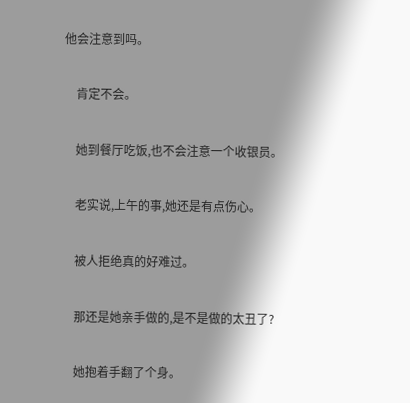他会注意到吗。

    肯定不会。

    她到餐厅吃饭,也不会注意一个收银员。

    老实说,上午的事,她还是有点伤心。

    被人拒绝真的好难过。

    那还是她亲手做的,是不是做的太丑了?

    她抱着手翻了个身。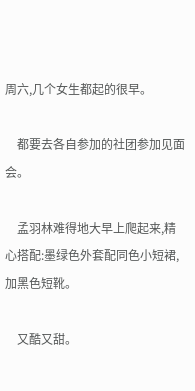周六,几个女生都起的很早。

    都要去各自参加的社团参加见面会。

    孟羽林难得地大早上爬起来,精心搭配:墨绿色外套配同色小短裙,加黑色短靴。

    又酷又甜。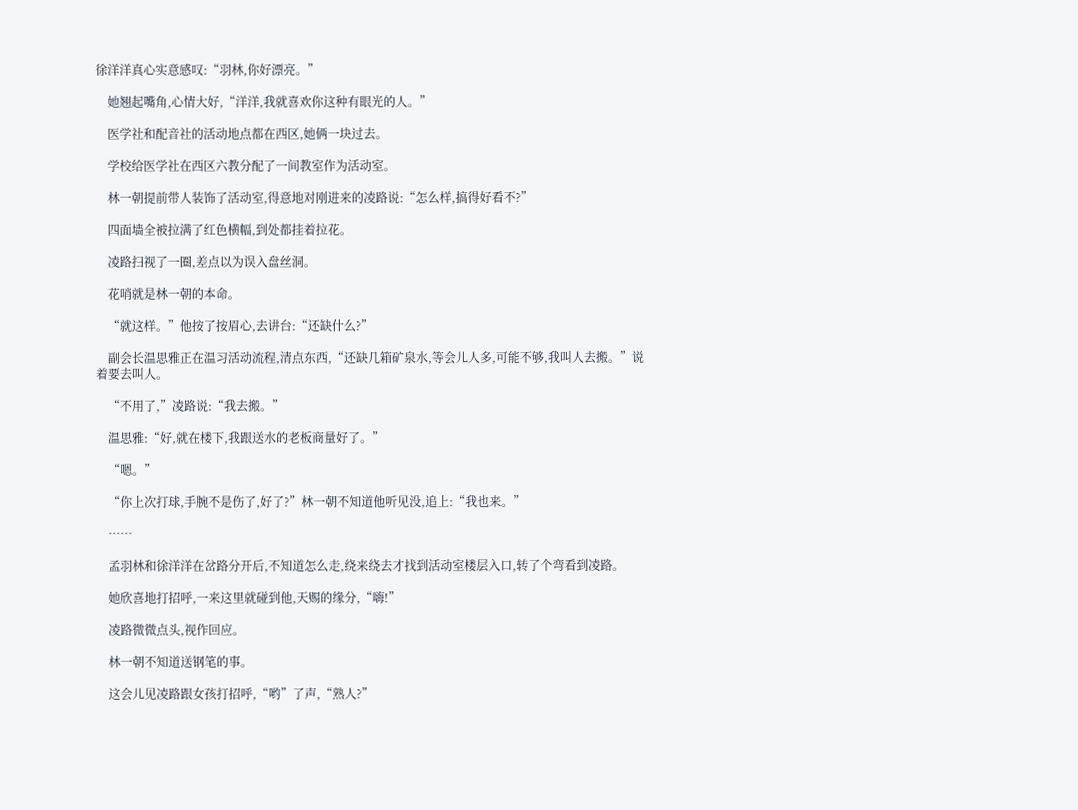徐洋洋真心实意感叹:“羽林,你好漂亮。”

    她翘起嘴角,心情大好,“洋洋,我就喜欢你这种有眼光的人。”

    医学社和配音社的活动地点都在西区,她俩一块过去。

    学校给医学社在西区六教分配了一间教室作为活动室。

    林一朝提前带人装饰了活动室,得意地对刚进来的凌路说:“怎么样,搞得好看不?”

    四面墙全被拉满了红色横幅,到处都挂着拉花。

    凌路扫视了一圈,差点以为误入盘丝洞。

    花哨就是林一朝的本命。

    “就这样。”他按了按眉心,去讲台:“还缺什么?”

    副会长温思雅正在温习活动流程,清点东西,“还缺几箱矿泉水,等会儿人多,可能不够,我叫人去搬。”说着要去叫人。

    “不用了,”凌路说:“我去搬。”

    温思雅:“好,就在楼下,我跟送水的老板商量好了。”

    “嗯。”

    “你上次打球,手腕不是伤了,好了?”林一朝不知道他听见没,追上:“我也来。”

    ……

    孟羽林和徐洋洋在岔路分开后,不知道怎么走,绕来绕去才找到活动室楼层入口,转了个弯看到凌路。

    她欣喜地打招呼,一来这里就碰到他,天赐的缘分,“嗨!”

    凌路微微点头,视作回应。

    林一朝不知道送钢笔的事。

    这会儿见凌路跟女孩打招呼,“哟”了声,“熟人?”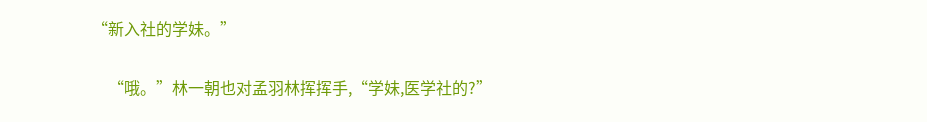“新入社的学妹。”

    “哦。”林一朝也对孟羽林挥挥手,“学妹,医学社的?”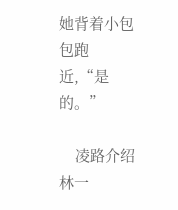她背着小包包跑近,“是的。”

    凌路介绍林一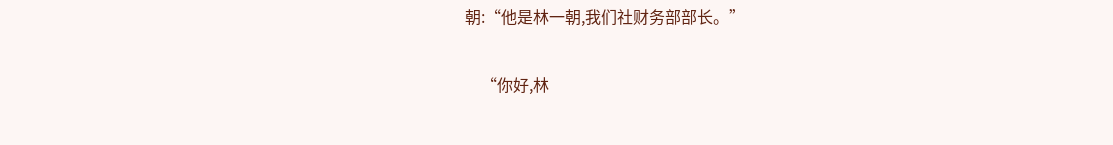朝:“他是林一朝,我们社财务部部长。”

    “你好,林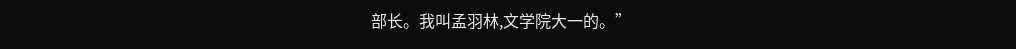部长。我叫孟羽林,文学院大一的。”